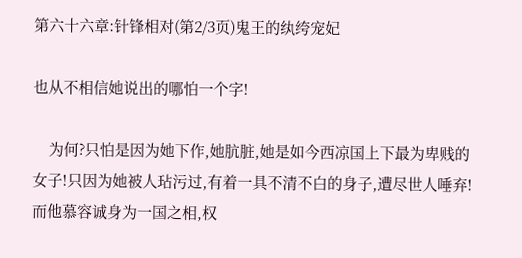第六十六章:针锋相对(第2/3页)鬼王的纨绔宠妃

也从不相信她说出的哪怕一个字!

    为何?只怕是因为她下作,她肮脏,她是如今西凉国上下最为卑贱的女子!只因为她被人玷污过,有着一具不清不白的身子,遭尽世人唾弃!而他慕容诚身为一国之相,权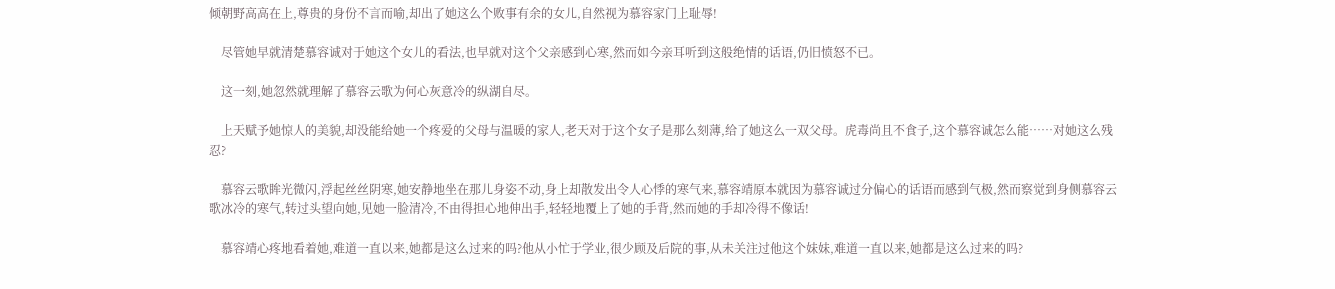倾朝野高高在上,尊贵的身份不言而喻,却出了她这么个败事有余的女儿,自然视为慕容家门上耻辱!

    尽管她早就清楚慕容诚对于她这个女儿的看法,也早就对这个父亲感到心寒,然而如今亲耳听到这般绝情的话语,仍旧愤怒不已。

    这一刻,她忽然就理解了慕容云歌为何心灰意冷的纵湖自尽。

    上天赋予她惊人的美貌,却没能给她一个疼爱的父母与温暖的家人,老天对于这个女子是那么刻薄,给了她这么一双父母。虎毒尚且不食子,这个慕容诚怎么能……对她这么残忍?

    慕容云歌眸光微闪,浮起丝丝阴寒,她安静地坐在那儿身姿不动,身上却散发出令人心悸的寒气来,慕容靖原本就因为慕容诚过分偏心的话语而感到气极,然而察觉到身侧慕容云歌冰冷的寒气,转过头望向她,见她一脸清冷,不由得担心地伸出手,轻轻地覆上了她的手背,然而她的手却冷得不像话!

    慕容靖心疼地看着她,难道一直以来,她都是这么过来的吗?他从小忙于学业,很少顾及后院的事,从未关注过他这个妹妹,难道一直以来,她都是这么过来的吗?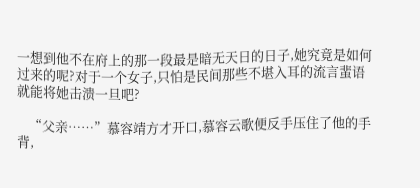一想到他不在府上的那一段最是暗无天日的日子,她究竟是如何过来的呢?对于一个女子,只怕是民间那些不堪入耳的流言蜚语就能将她击溃一旦吧?

    “父亲……”慕容靖方才开口,慕容云歌便反手压住了他的手背,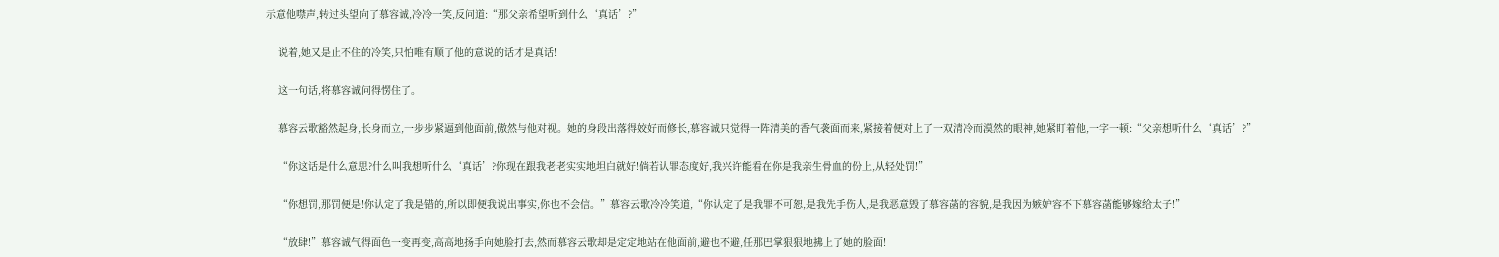示意他噤声,转过头望向了慕容诚,冷冷一笑,反问道:“那父亲希望听到什么‘真话’?”

    说着,她又是止不住的冷笑,只怕唯有顺了他的意说的话才是真话!

    这一句话,将慕容诚问得愣住了。

    慕容云歌豁然起身,长身而立,一步步紧逼到他面前,傲然与他对视。她的身段出落得姣好而修长,慕容诚只觉得一阵清美的香气袭面而来,紧接着便对上了一双清冷而漠然的眼神,她紧盯着他,一字一顿:“父亲想听什么‘真话’?”

    “你这话是什么意思?什么叫我想听什么‘真话’?你现在跟我老老实实地坦白就好!倘若认罪态度好,我兴许能看在你是我亲生骨血的份上,从轻处罚!”

    “你想罚,那罚便是!你认定了我是错的,所以即便我说出事实,你也不会信。”慕容云歌冷冷笑道,“你认定了是我罪不可恕,是我先手伤人,是我恶意毁了慕容菡的容貌,是我因为嫉妒容不下慕容菡能够嫁给太子!”

    “放肆!”慕容诚气得面色一变再变,高高地扬手向她脸打去,然而慕容云歌却是定定地站在他面前,避也不避,任那巴掌狠狠地拂上了她的脸面!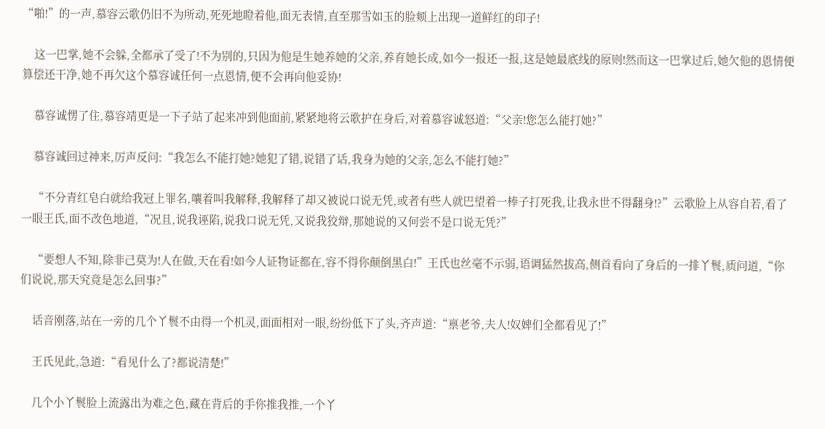“啪!”的一声,慕容云歌仍旧不为所动,死死地瞪着他,面无表情,直至那雪如玉的脸颊上出现一道鲜红的印子!

    这一巴掌,她不会躲,全都承了受了!不为别的,只因为他是生她养她的父亲,养育她长成,如今一报还一报,这是她最底线的原则!然而这一巴掌过后,她欠他的恩情便算偿还干净,她不再欠这个慕容诚任何一点恩情,便不会再向他妥协!

    慕容诚愣了住,慕容靖更是一下子站了起来冲到他面前,紧紧地将云歌护在身后,对着慕容诚怒道:“父亲!您怎么能打她?”

    慕容诚回过神来,厉声反问:“我怎么不能打她?她犯了错,说错了话,我身为她的父亲,怎么不能打她?”

    “不分青红皂白就给我冠上罪名,嚷着叫我解释,我解释了却又被说口说无凭,或者有些人就巴望着一棒子打死我,让我永世不得翻身!?”云歌脸上从容自若,看了一眼王氏,面不改色地道,“况且,说我诬陷,说我口说无凭,又说我狡辩,那她说的又何尝不是口说无凭?”

    “要想人不知,除非己莫为!人在做,天在看!如今人证物证都在,容不得你颠倒黑白!”王氏也丝毫不示弱,语调猛然拔高,侧首看向了身后的一排丫鬟,质问道,“你们说说,那天究竟是怎么回事?”

    话音刚落,站在一旁的几个丫鬟不由得一个机灵,面面相对一眼,纷纷低下了头,齐声道:“禀老爷,夫人!奴婢们全都看见了!”

    王氏见此,急道:“看见什么了?都说清楚!”

    几个小丫鬟脸上流露出为难之色,藏在背后的手你推我推,一个丫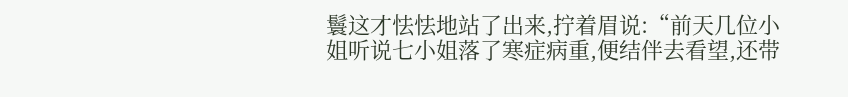鬟这才怯怯地站了出来,拧着眉说:“前天几位小姐听说七小姐落了寒症病重,便结伴去看望,还带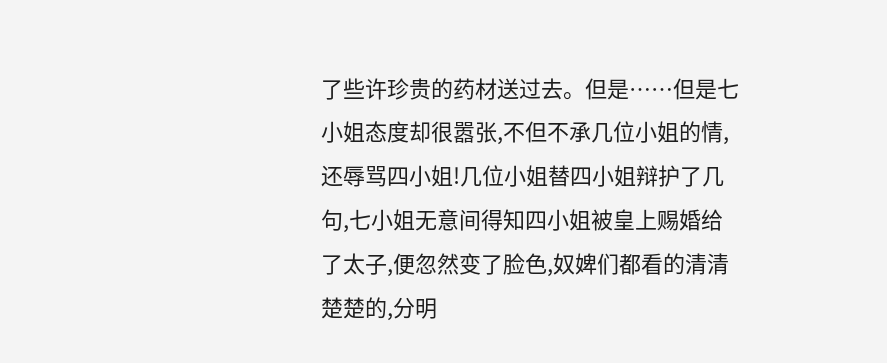了些许珍贵的药材送过去。但是……但是七小姐态度却很嚣张,不但不承几位小姐的情,还辱骂四小姐!几位小姐替四小姐辩护了几句,七小姐无意间得知四小姐被皇上赐婚给了太子,便忽然变了脸色,奴婢们都看的清清楚楚的,分明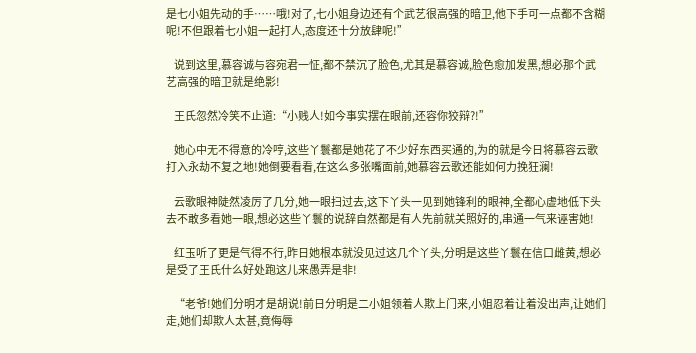是七小姐先动的手……哦!对了,七小姐身边还有个武艺很高强的暗卫,他下手可一点都不含糊呢!不但跟着七小姐一起打人,态度还十分放肆呢!”

    说到这里,慕容诚与容宛君一怔,都不禁沉了脸色,尤其是慕容诚,脸色愈加发黑,想必那个武艺高强的暗卫就是绝影!

    王氏忽然冷笑不止道:“小贱人!如今事实摆在眼前,还容你狡辩?!”

    她心中无不得意的冷哼,这些丫鬟都是她花了不少好东西买通的,为的就是今日将慕容云歌打入永劫不复之地!她倒要看看,在这么多张嘴面前,她慕容云歌还能如何力挽狂澜!

    云歌眼神陡然凌厉了几分,她一眼扫过去,这下丫头一见到她锋利的眼神,全都心虚地低下头去不敢多看她一眼,想必这些丫鬟的说辞自然都是有人先前就关照好的,串通一气来诬害她!

    红玉听了更是气得不行,昨日她根本就没见过这几个丫头,分明是这些丫鬟在信口雌黄,想必是受了王氏什么好处跑这儿来愚弄是非!

    “老爷!她们分明才是胡说!前日分明是二小姐领着人欺上门来,小姐忍着让着没出声,让她们走,她们却欺人太甚,竟侮辱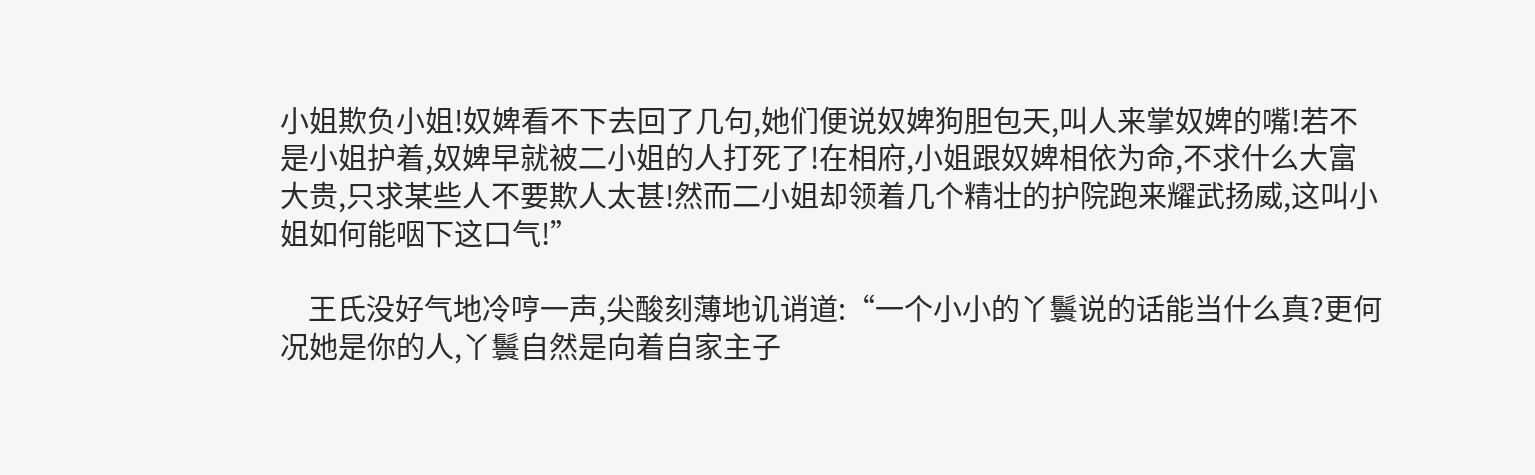小姐欺负小姐!奴婢看不下去回了几句,她们便说奴婢狗胆包天,叫人来掌奴婢的嘴!若不是小姐护着,奴婢早就被二小姐的人打死了!在相府,小姐跟奴婢相依为命,不求什么大富大贵,只求某些人不要欺人太甚!然而二小姐却领着几个精壮的护院跑来耀武扬威,这叫小姐如何能咽下这口气!”

    王氏没好气地冷哼一声,尖酸刻薄地讥诮道:“一个小小的丫鬟说的话能当什么真?更何况她是你的人,丫鬟自然是向着自家主子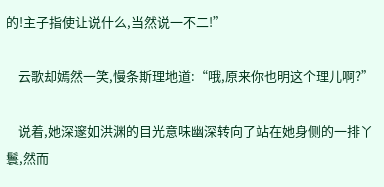的!主子指使让说什么,当然说一不二!”

    云歌却嫣然一笑,慢条斯理地道:“哦,原来你也明这个理儿啊?”

    说着,她深邃如洪渊的目光意味幽深转向了站在她身侧的一排丫鬟,然而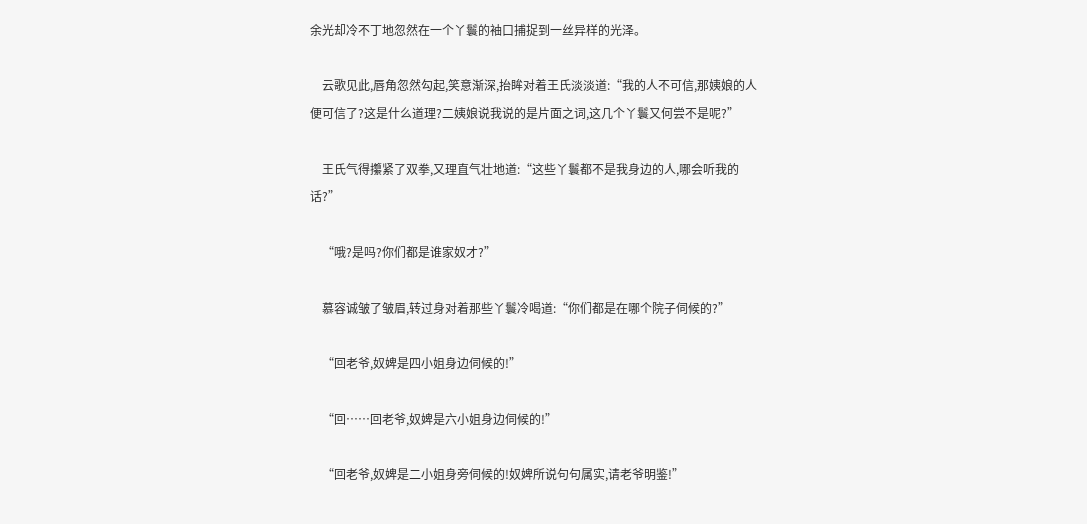余光却冷不丁地忽然在一个丫鬟的袖口捕捉到一丝异样的光泽。

    云歌见此,唇角忽然勾起,笑意渐深,抬眸对着王氏淡淡道:“我的人不可信,那姨娘的人便可信了?这是什么道理?二姨娘说我说的是片面之词,这几个丫鬟又何尝不是呢?”

    王氏气得攥紧了双拳,又理直气壮地道:“这些丫鬟都不是我身边的人,哪会听我的话?”

    “哦?是吗?你们都是谁家奴才?”

    慕容诚皱了皱眉,转过身对着那些丫鬟冷喝道:“你们都是在哪个院子伺候的?”

    “回老爷,奴婢是四小姐身边伺候的!”

    “回……回老爷,奴婢是六小姐身边伺候的!”

    “回老爷,奴婢是二小姐身旁伺候的!奴婢所说句句属实,请老爷明鉴!”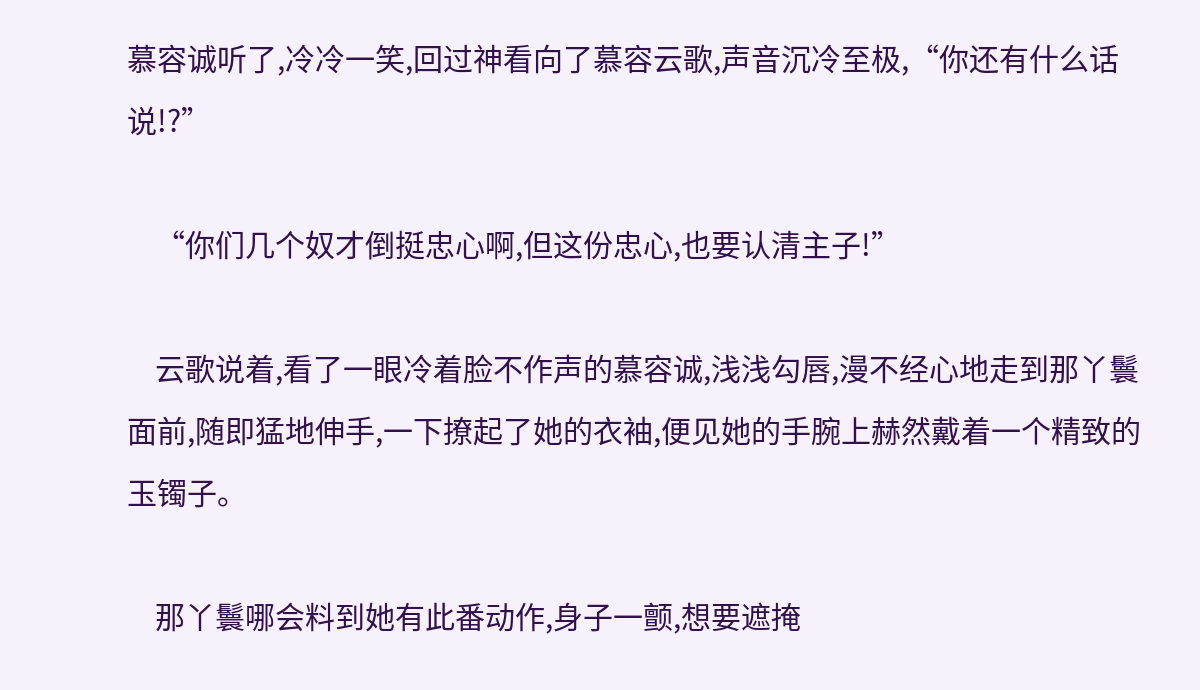慕容诚听了,冷冷一笑,回过神看向了慕容云歌,声音沉冷至极,“你还有什么话说!?”

    “你们几个奴才倒挺忠心啊,但这份忠心,也要认清主子!”

    云歌说着,看了一眼冷着脸不作声的慕容诚,浅浅勾唇,漫不经心地走到那丫鬟面前,随即猛地伸手,一下撩起了她的衣袖,便见她的手腕上赫然戴着一个精致的玉镯子。

    那丫鬟哪会料到她有此番动作,身子一颤,想要遮掩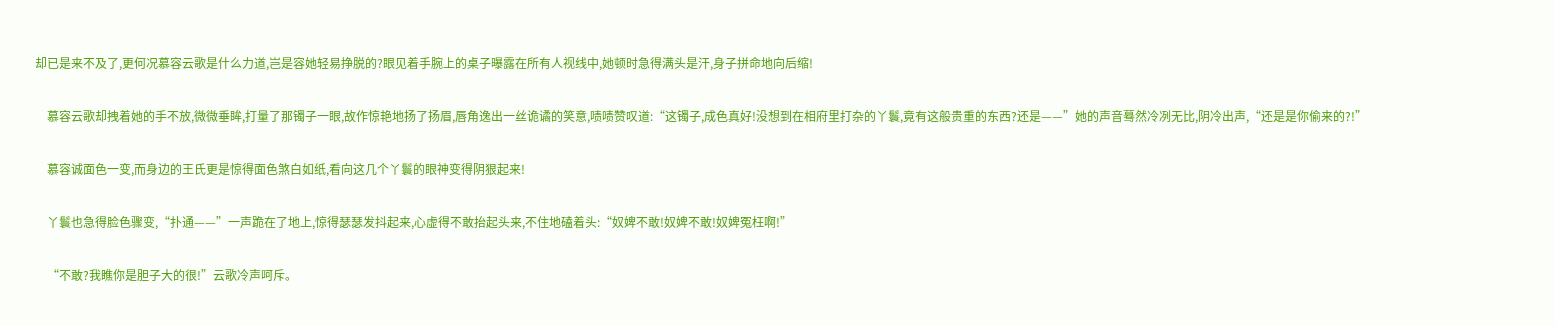却已是来不及了,更何况慕容云歌是什么力道,岂是容她轻易挣脱的?眼见着手腕上的桌子曝露在所有人视线中,她顿时急得满头是汗,身子拼命地向后缩!

    慕容云歌却拽着她的手不放,微微垂眸,打量了那镯子一眼,故作惊艳地扬了扬眉,唇角逸出一丝诡谲的笑意,啧啧赞叹道:“这镯子,成色真好!没想到在相府里打杂的丫鬟,竟有这般贵重的东西?还是——”她的声音蓦然冷冽无比,阴冷出声,“还是是你偷来的?!”

    慕容诚面色一变,而身边的王氏更是惊得面色煞白如纸,看向这几个丫鬟的眼神变得阴狠起来!

    丫鬟也急得脸色骤变,“扑通——”一声跪在了地上,惊得瑟瑟发抖起来,心虚得不敢抬起头来,不住地磕着头:“奴婢不敢!奴婢不敢!奴婢冤枉啊!”

    “不敢?我瞧你是胆子大的很!”云歌冷声呵斥。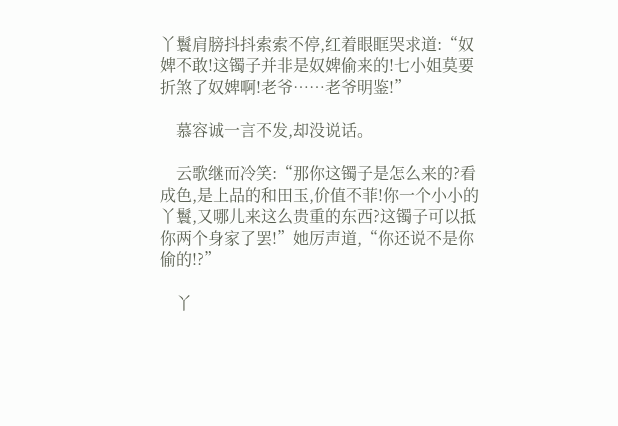丫鬟肩膀抖抖索索不停,红着眼眶哭求道:“奴婢不敢!这镯子并非是奴婢偷来的!七小姐莫要折煞了奴婢啊!老爷……老爷明鉴!”

    慕容诚一言不发,却没说话。

    云歌继而冷笑:“那你这镯子是怎么来的?看成色,是上品的和田玉,价值不菲!你一个小小的丫鬟,又哪儿来这么贵重的东西?这镯子可以抵你两个身家了罢!”她厉声道,“你还说不是你偷的!?”

    丫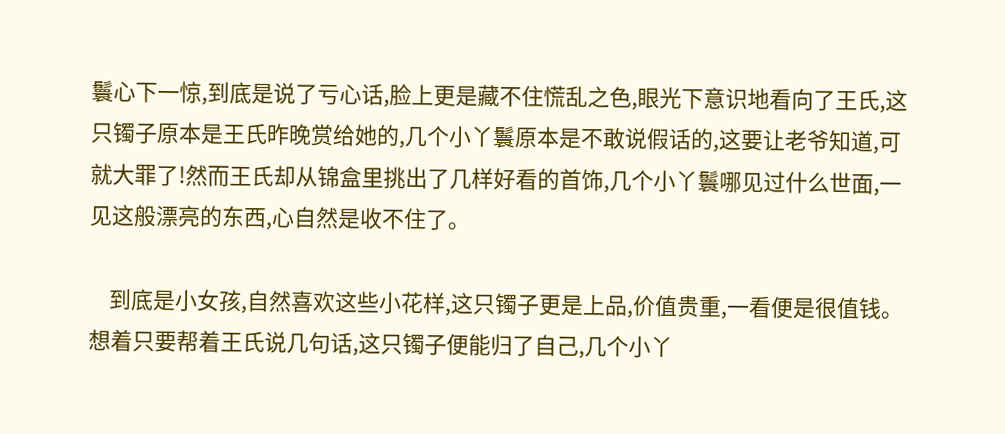鬟心下一惊,到底是说了亏心话,脸上更是藏不住慌乱之色,眼光下意识地看向了王氏,这只镯子原本是王氏昨晚赏给她的,几个小丫鬟原本是不敢说假话的,这要让老爷知道,可就大罪了!然而王氏却从锦盒里挑出了几样好看的首饰,几个小丫鬟哪见过什么世面,一见这般漂亮的东西,心自然是收不住了。

    到底是小女孩,自然喜欢这些小花样,这只镯子更是上品,价值贵重,一看便是很值钱。想着只要帮着王氏说几句话,这只镯子便能归了自己,几个小丫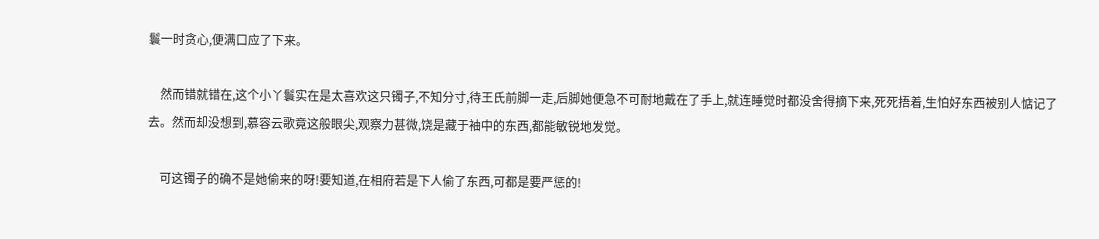鬟一时贪心,便满口应了下来。

    然而错就错在,这个小丫鬟实在是太喜欢这只镯子,不知分寸,待王氏前脚一走,后脚她便急不可耐地戴在了手上,就连睡觉时都没舍得摘下来,死死捂着,生怕好东西被别人惦记了去。然而却没想到,慕容云歌竟这般眼尖,观察力甚微,饶是藏于袖中的东西,都能敏锐地发觉。

    可这镯子的确不是她偷来的呀!要知道,在相府若是下人偷了东西,可都是要严惩的!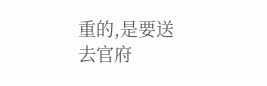重的,是要送去官府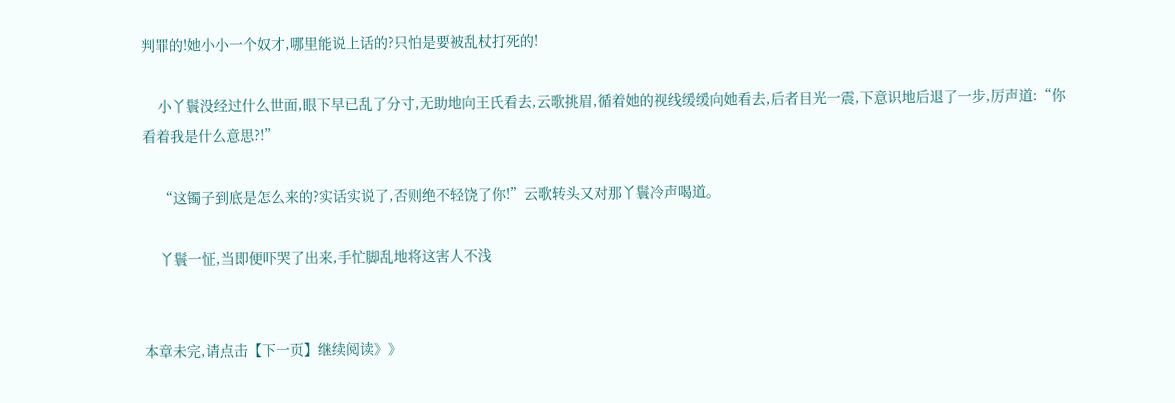判罪的!她小小一个奴才,哪里能说上话的?只怕是要被乱杖打死的!

    小丫鬟没经过什么世面,眼下早已乱了分寸,无助地向王氏看去,云歌挑眉,循着她的视线缓缓向她看去,后者目光一震,下意识地后退了一步,厉声道:“你看着我是什么意思?!”

    “这镯子到底是怎么来的?实话实说了,否则绝不轻饶了你!”云歌转头又对那丫鬟冷声喝道。

    丫鬟一怔,当即便吓哭了出来,手忙脚乱地将这害人不浅


本章未完,请点击【下一页】继续阅读》》